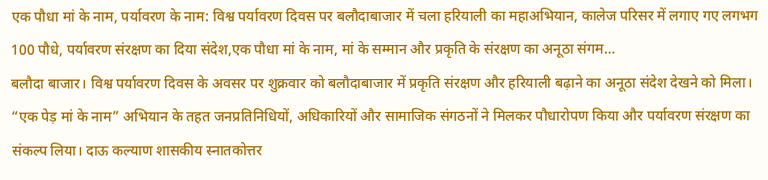एक पौधा मां के नाम, पर्यावरण के नाम: विश्व पर्यावरण दिवस पर बलौदाबाजार में चला हरियाली का महाअभियान, कालेज परिसर में लगाए गए लगभग 100 पौधे, पर्यावरण संरक्षण का दिया संदेश,एक पौधा मां के नाम, मां के सम्मान और प्रकृति के संरक्षण का अनूठा संगम…
बलौदा बाजार। विश्व पर्यावरण दिवस के अवसर पर शुक्रवार को बलौदाबाजार में प्रकृति संरक्षण और हरियाली बढ़ाने का अनूठा संदेश देखने को मिला। “एक पेड़ मां के नाम” अभियान के तहत जनप्रतिनिधियों, अधिकारियों और सामाजिक संगठनों ने मिलकर पौधारोपण किया और पर्यावरण संरक्षण का संकल्प लिया। दाऊ कल्याण शासकीय स्नातकोत्तर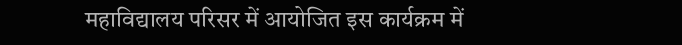महाविद्यालय परिसर में आयोजित इस कार्यक्रम में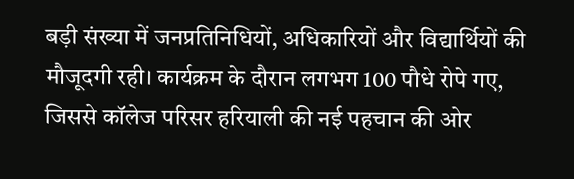बड़ी संख्या में जनप्रतिनिधियों, अधिकारियों और विद्यार्थियों की मौजूदगी रही। कार्यक्रम के दौरान लगभग 100 पौधे रोपे गए, जिससे कॉलेज परिसर हरियाली की नई पहचान की ओर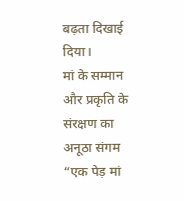बढ़ता दिखाई दिया।
मां के सम्मान और प्रकृति के संरक्षण का अनूठा संगम
“एक पेड़ मां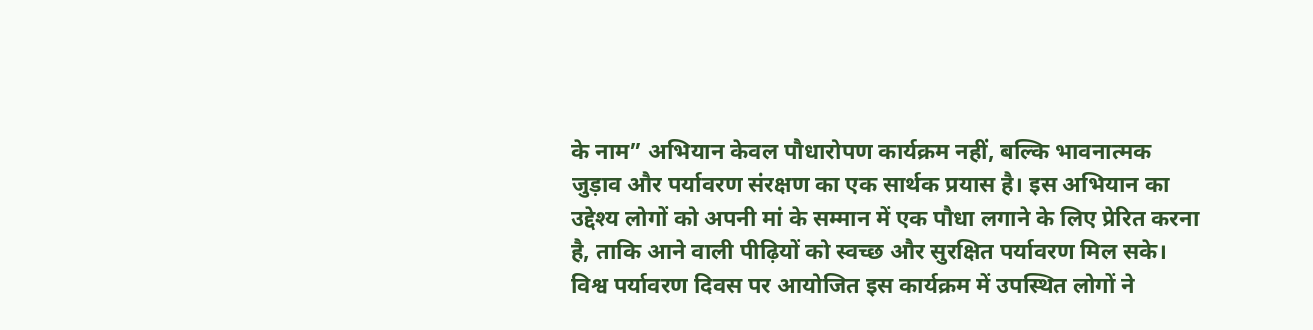के नाम” अभियान केवल पौधारोपण कार्यक्रम नहीं, बल्कि भावनात्मक जुड़ाव और पर्यावरण संरक्षण का एक सार्थक प्रयास है। इस अभियान का उद्देश्य लोगों को अपनी मां के सम्मान में एक पौधा लगाने के लिए प्रेरित करना है, ताकि आने वाली पीढ़ियों को स्वच्छ और सुरक्षित पर्यावरण मिल सके। विश्व पर्यावरण दिवस पर आयोजित इस कार्यक्रम में उपस्थित लोगों ने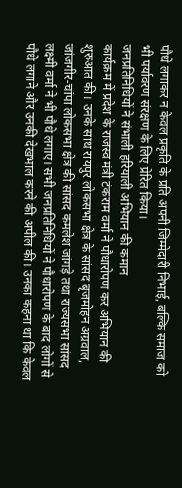पौधे लगाकर न केवल प्रकृति के प्रति अपनी जिम्मेदारी निभाई, बल्कि समाज को भी पर्यावरण संरक्षण के लिए प्रेरित किया।
जनप्रतिनिधियों ने संभाली हरियाली अभियान की कमान
कार्यक्रम में प्रदेश के राजस्व मंत्री टंकराम वर्मा ने पौधारोपण कर अभियान की शुरुआत की। उनके साथ रायपुर लोकसभा क्षेत्र के सांसद बृजमोहन अग्रवाल, जांजगीर-चांपा लोकसभा क्षेत्र की सांसद कमलेश जांगड़े तथा राज्यसभा सांसद लक्ष्मी वर्मा ने भी पौधे लगाए। सभी जनप्रतिनिधियों ने पौधारोपण के बाद लोगों से पौधे लगाने और उनकी देखभाल करने की अपील की। उनका कहना था कि केवल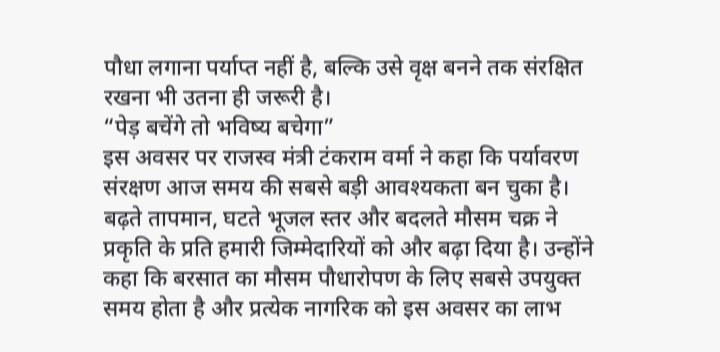पौधा लगाना पर्याप्त नहीं है, बल्कि उसे वृक्ष बनने तक संरक्षित रखना भी उतना ही जरूरी है।
“पेड़ बचेंगे तो भविष्य बचेगा”
इस अवसर पर राजस्व मंत्री टंकराम वर्मा ने कहा कि पर्यावरण संरक्षण आज समय की सबसे बड़ी आवश्यकता बन चुका है। बढ़ते तापमान, घटते भूजल स्तर और बदलते मौसम चक्र ने प्रकृति के प्रति हमारी जिम्मेदारियों को और बढ़ा दिया है। उन्होंने कहा कि बरसात का मौसम पौधारोपण के लिए सबसे उपयुक्त समय होता है और प्रत्येक नागरिक को इस अवसर का लाभ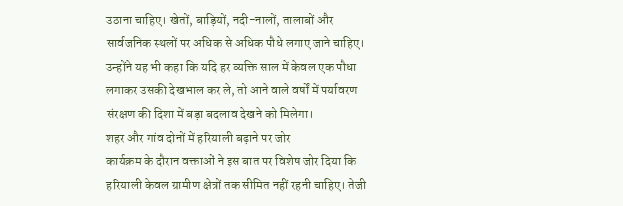उठाना चाहिए। खेतों, बाड़ियों, नदी-नालों, तालाबों और सार्वजनिक स्थलों पर अधिक से अधिक पौधे लगाए जाने चाहिए। उन्होंने यह भी कहा कि यदि हर व्यक्ति साल में केवल एक पौधा लगाकर उसकी देखभाल कर ले, तो आने वाले वर्षों में पर्यावरण संरक्षण की दिशा में बड़ा बदलाव देखने को मिलेगा।
शहर और गांव दोनों में हरियाली बढ़ाने पर जोर
कार्यक्रम के दौरान वक्ताओं ने इस बात पर विशेष जोर दिया कि हरियाली केवल ग्रामीण क्षेत्रों तक सीमित नहीं रहनी चाहिए। तेजी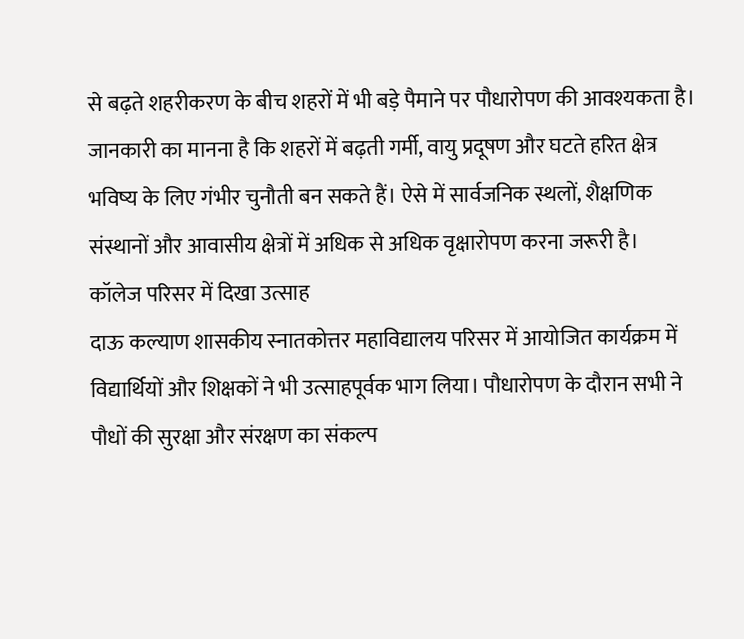से बढ़ते शहरीकरण के बीच शहरों में भी बड़े पैमाने पर पौधारोपण की आवश्यकता है। जानकारी का मानना है कि शहरों में बढ़ती गर्मी, वायु प्रदूषण और घटते हरित क्षेत्र भविष्य के लिए गंभीर चुनौती बन सकते हैं। ऐसे में सार्वजनिक स्थलों, शैक्षणिक संस्थानों और आवासीय क्षेत्रों में अधिक से अधिक वृक्षारोपण करना जरूरी है।
कॉलेज परिसर में दिखा उत्साह
दाऊ कल्याण शासकीय स्नातकोत्तर महाविद्यालय परिसर में आयोजित कार्यक्रम में विद्यार्थियों और शिक्षकों ने भी उत्साहपूर्वक भाग लिया। पौधारोपण के दौरान सभी ने पौधों की सुरक्षा और संरक्षण का संकल्प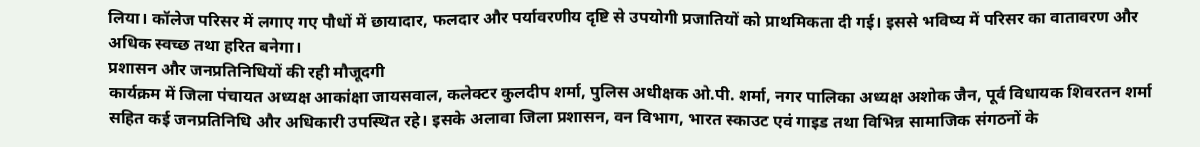लिया। कॉलेज परिसर में लगाए गए पौधों में छायादार, फलदार और पर्यावरणीय दृष्टि से उपयोगी प्रजातियों को प्राथमिकता दी गई। इससे भविष्य में परिसर का वातावरण और अधिक स्वच्छ तथा हरित बनेगा।
प्रशासन और जनप्रतिनिधियों की रही मौजूदगी
कार्यक्रम में जिला पंचायत अध्यक्ष आकांक्षा जायसवाल, कलेक्टर कुलदीप शर्मा, पुलिस अधीक्षक ओ.पी. शर्मा, नगर पालिका अध्यक्ष अशोक जैन, पूर्व विधायक शिवरतन शर्मा सहित कई जनप्रतिनिधि और अधिकारी उपस्थित रहे। इसके अलावा जिला प्रशासन, वन विभाग, भारत स्काउट एवं गाइड तथा विभिन्न सामाजिक संगठनों के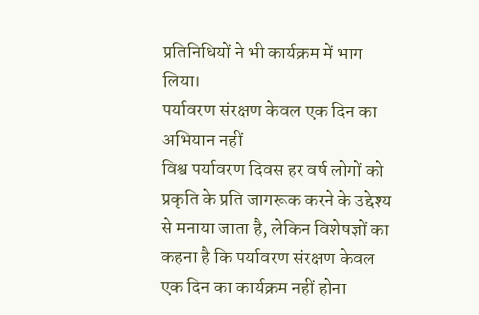प्रतिनिधियों ने भी कार्यक्रम में भाग लिया।
पर्यावरण संरक्षण केवल एक दिन का अभियान नहीं
विश्व पर्यावरण दिवस हर वर्ष लोगों को प्रकृति के प्रति जागरूक करने के उद्देश्य से मनाया जाता है, लेकिन विशेषज्ञों का कहना है कि पर्यावरण संरक्षण केवल एक दिन का कार्यक्रम नहीं होना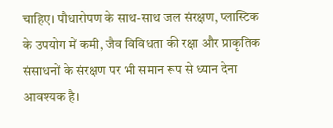चाहिए। पौधारोपण के साथ-साथ जल संरक्षण, प्लास्टिक के उपयोग में कमी, जैव विविधता की रक्षा और प्राकृतिक संसाधनों के संरक्षण पर भी समान रूप से ध्यान देना आवश्यक है।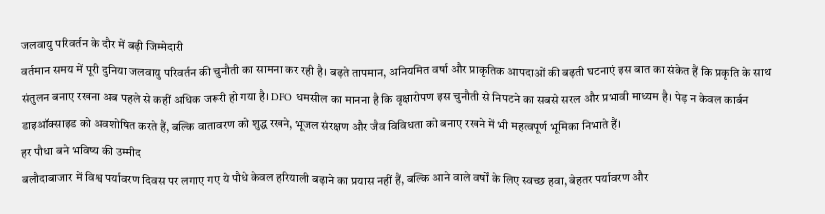जलवायु परिवर्तन के दौर में बढ़ी जिम्मेदारी
वर्तमान समय में पूरी दुनिया जलवायु परिवर्तन की चुनौती का सामना कर रही है। बढ़ते तापमान, अनियमित वर्षा और प्राकृतिक आपदाओं की बढ़ती घटनाएं इस बात का संकेत हैं कि प्रकृति के साथ संतुलन बनाए रखना अब पहले से कहीं अधिक जरूरी हो गया है। DFO धमसील का मानना है कि वृक्षारोपण इस चुनौती से निपटने का सबसे सरल और प्रभावी माध्यम है। पेड़ न केवल कार्बन डाइऑक्साइड को अवशोषित करते हैं, बल्कि वातावरण को शुद्ध रखने, भूजल संरक्षण और जैव विविधता को बनाए रखने में भी महत्वपूर्ण भूमिका निभाते हैं।
हर पौधा बने भविष्य की उम्मीद
बलौदाबाजार में विश्व पर्यावरण दिवस पर लगाए गए ये पौधे केवल हरियाली बढ़ाने का प्रयास नहीं हैं, बल्कि आने वाले वर्षों के लिए स्वच्छ हवा, बेहतर पर्यावरण और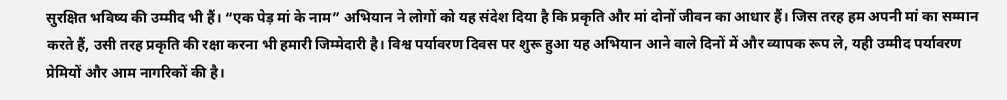सुरक्षित भविष्य की उम्मीद भी हैं। “एक पेड़ मां के नाम” अभियान ने लोगों को यह संदेश दिया है कि प्रकृति और मां दोनों जीवन का आधार हैं। जिस तरह हम अपनी मां का सम्मान करते हैं, उसी तरह प्रकृति की रक्षा करना भी हमारी जिम्मेदारी है। विश्व पर्यावरण दिवस पर शुरू हुआ यह अभियान आने वाले दिनों में और व्यापक रूप ले, यही उम्मीद पर्यावरण प्रेमियों और आम नागरिकों की है।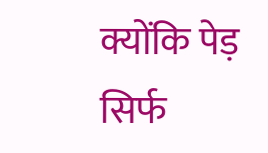क्योंकि पेड़ सिर्फ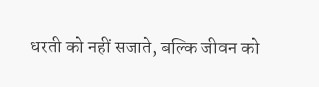धरती को नहीं सजाते, बल्कि जीवन को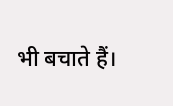भी बचाते हैं।